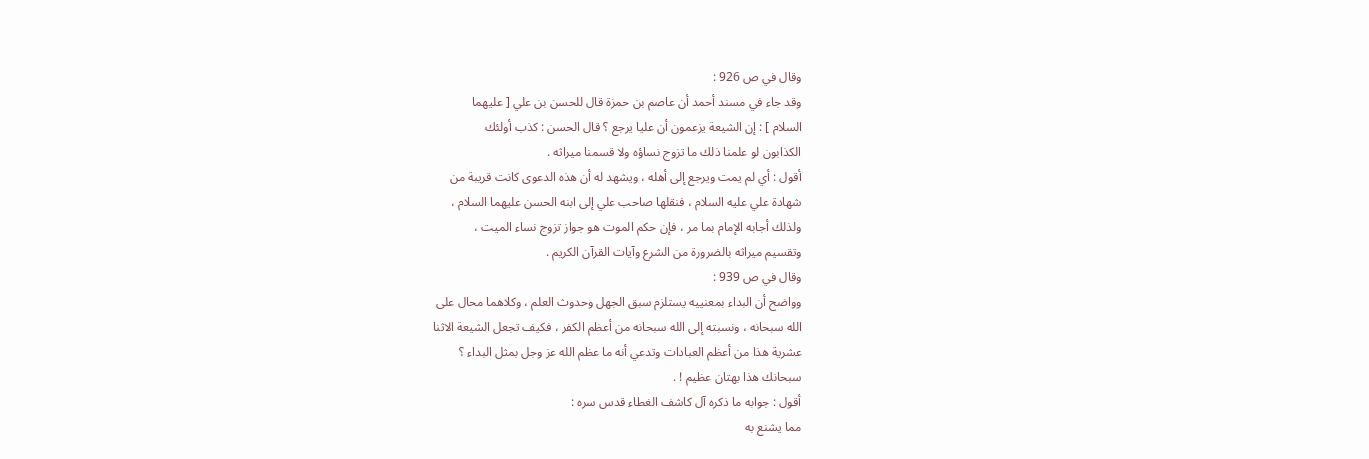وقال في ص 926 :
وقد جاء في مسند أحمد أن عاصم بن حمزة قال للحسن بن علي [ عليهما
السلام ] : إن الشيعة يزعمون أن عليا يرجع ؟ قال الحسن : كذب أولئك
الكذابون لو علمنا ذلك ما تزوج نساؤه ولا قسمنا ميراثه .
أقول : أي لم يمت ويرجع إلى أهله ، ويشهد له أن هذه الدعوى كانت قريبة من
شهادة علي عليه السلام ، فنقلها صاحب علي إلى ابنه الحسن عليهما السلام ،
ولذلك أجابه الإمام بما مر ، فإن حكم الموت هو جواز تزوج نساء الميت ،
وتقسيم ميراثه بالضرورة من الشرع وآيات القرآن الكريم .
وقال في ص 939 :
وواضح أن البداء بمعنييه يستلزم سبق الجهل وحدوث العلم ، وكلاهما محال على
الله سبحانه ، ونسبته إلى الله سبحانه من أعظم الكفر ، فكيف تجعل الشيعة الاثنا
عشرية هذا من أعظم العبادات وتدعي أنه ما عظم الله عز وجل بمثل البداء ؟
سبحانك هذا بهتان عظيم ! .
أقول : جوابه ما ذكره آل كاشف الغطاء قدس سره :
مما يشنع به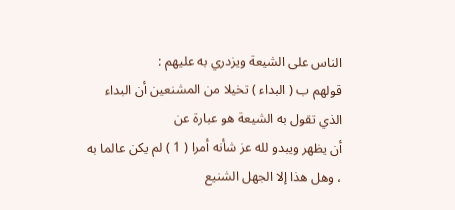الناس على الشيعة ويزدري به عليهم :
قولهم ب ( البداء ) تخيلا من المشنعين أن البداء الذي تقول به الشيعة هو عبارة عن
أن يظهر ويبدو لله عز شأنه أمرا ( 1 ) لم يكن عالما به ، وهل هذا إلا الجهل الشنيع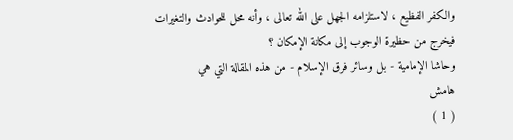والكفر الفظيع ، لاستلزامه الجهل على الله تعالى ، وأنه محل للحوادث والتغيرات
فيخرج من حظيرة الوجوب إلى مكانة الإمكان ؟
وحاشا الإمامية - بل وسائر فرق الإسلام - من هذه المقالة التي هي
هامش
( 1 )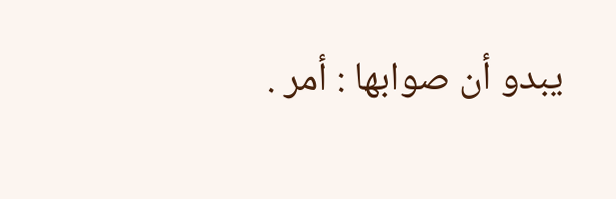يبدو أن صوابها : أمر .